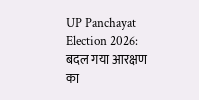UP Panchayat Election 2026: बदल गया आरक्षण का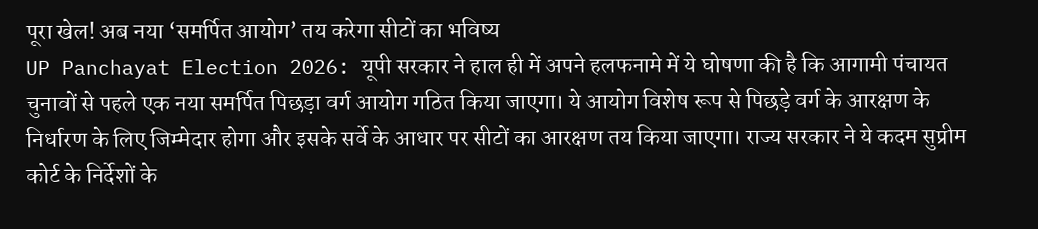पूरा खेल! अब नया ‘समर्पित आयोग’ तय करेगा सीटों का भविष्य
UP Panchayat Election 2026: यूपी सरकार ने हाल ही में अपने हलफनामे में ये घोषणा की है कि आगामी पंचायत चुनावों से पहले एक नया समर्पित पिछड़ा वर्ग आयोग गठित किया जाएगा। ये आयोग विशेष रूप से पिछड़े वर्ग के आरक्षण के निर्धारण के लिए जिम्मेदार होगा और इसके सर्वे के आधार पर सीटों का आरक्षण तय किया जाएगा। राज्य सरकार ने ये कदम सुप्रीम कोर्ट के निर्देशों के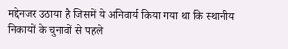मद्देनजर उठाया है जिसमें ये अनिवार्य किया गया था कि स्थानीय निकायों के चुनावों से पहले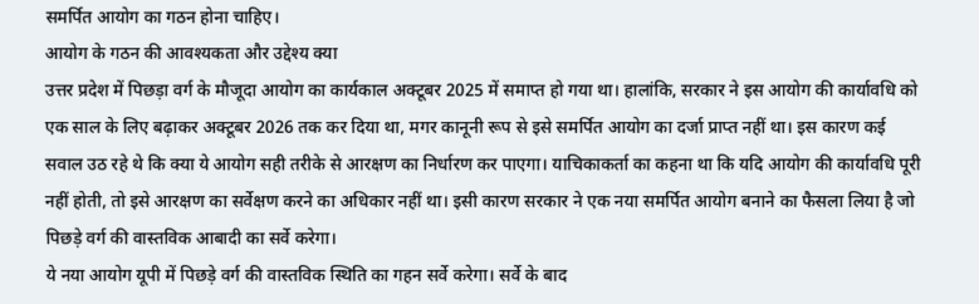समर्पित आयोग का गठन होना चाहिए।
आयोग के गठन की आवश्यकता और उद्देश्य क्या
उत्तर प्रदेश में पिछड़ा वर्ग के मौजूदा आयोग का कार्यकाल अक्टूबर 2025 में समाप्त हो गया था। हालांकि, सरकार ने इस आयोग की कार्यावधि को एक साल के लिए बढ़ाकर अक्टूबर 2026 तक कर दिया था, मगर कानूनी रूप से इसे समर्पित आयोग का दर्जा प्राप्त नहीं था। इस कारण कई सवाल उठ रहे थे कि क्या ये आयोग सही तरीके से आरक्षण का निर्धारण कर पाएगा। याचिकाकर्ता का कहना था कि यदि आयोग की कार्यावधि पूरी नहीं होती, तो इसे आरक्षण का सर्वेक्षण करने का अधिकार नहीं था। इसी कारण सरकार ने एक नया समर्पित आयोग बनाने का फैसला लिया है जो पिछड़े वर्ग की वास्तविक आबादी का सर्वे करेगा।
ये नया आयोग यूपी में पिछड़े वर्ग की वास्तविक स्थिति का गहन सर्वे करेगा। सर्वे के बाद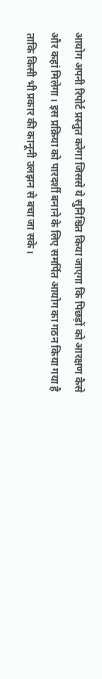आयोग अपनी रिपोर्ट प्रस्तुत करेगा जिससे ये सुनिश्चित किया जाएगा कि पिछड़ों को आरक्षण कैसे और कहां मिलेगा। इस प्रक्रिया को पारदर्शी बनाने के लिए समर्पित आयोग का गठन किया गया है ताकि किसी भी प्रकार की कानूनी उलझन से बचा जा सके।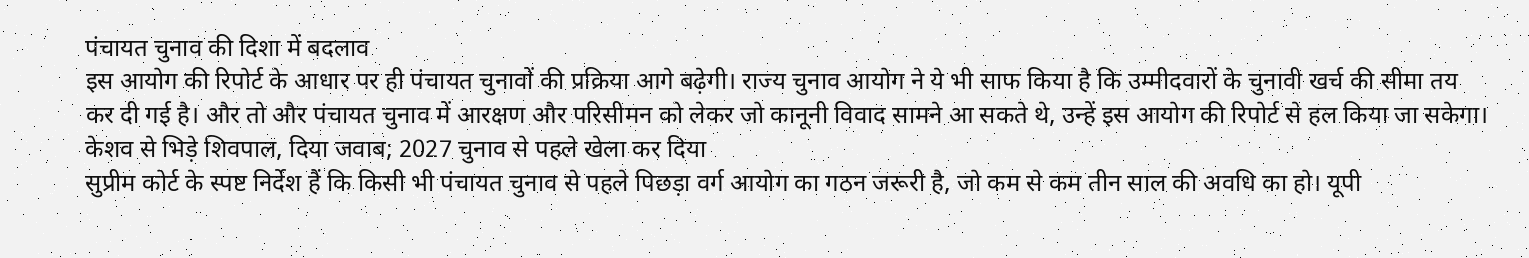पंचायत चुनाव की दिशा में बदलाव
इस आयोग की रिपोर्ट के आधार पर ही पंचायत चुनावों की प्रक्रिया आगे बढ़ेगी। राज्य चुनाव आयोग ने ये भी साफ किया है कि उम्मीदवारों के चुनावी खर्च की सीमा तय कर दी गई है। और तो और पंचायत चुनाव में आरक्षण और परिसीमन को लेकर जो कानूनी विवाद सामने आ सकते थे, उन्हें इस आयोग की रिपोर्ट से हल किया जा सकेगा।
केशव से भिड़े शिवपाल, दिया जवाब; 2027 चुनाव से पहले खेला कर दिया
सुप्रीम कोर्ट के स्पष्ट निर्देश हैं कि किसी भी पंचायत चुनाव से पहले पिछड़ा वर्ग आयोग का गठन जरूरी है, जो कम से कम तीन साल की अवधि का हो। यूपी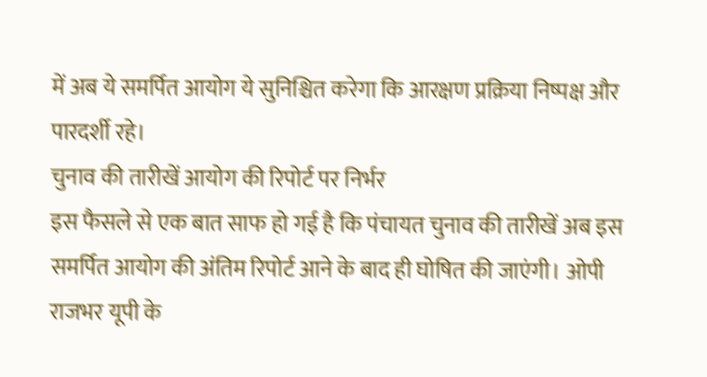में अब ये समर्पित आयोग ये सुनिश्चित करेगा कि आरक्षण प्रक्रिया निष्पक्ष और पारदर्शी रहे।
चुनाव की तारीखें आयोग की रिपोर्ट पर निर्भर
इस फैसले से एक बात साफ हो गई है कि पंचायत चुनाव की तारीखें अब इस समर्पित आयोग की अंतिम रिपोर्ट आने के बाद ही घोषित की जाएंगी। ओपी राजभर यूपी के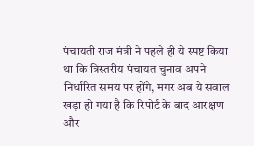पंचायती राज मंत्री ने पहले ही ये स्पष्ट किया था कि त्रिस्तरीय पंचायत चुनाव अपने निर्धारित समय पर होंगे, मगर अब ये सवाल खड़ा हो गया है कि रिपोर्ट के बाद आरक्षण और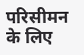परिसीमन के लिए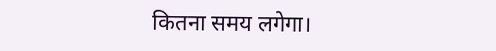कितना समय लगेगा।